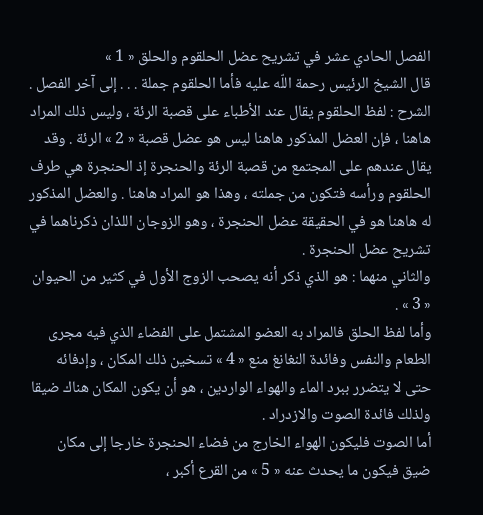الفصل الحادي عشر في تشريح عضل الحلقوم والحلق « 1 »
قال الشيخ الرئيس رحمة اللّه عليه فأما الحلقوم جملة . . . إلى آخر الفصل .
الشرح : لفظ الحلقوم يقال عند الأطباء على قصبة الرئة ، وليس ذلك المراد هاهنا ، فإن العضل المذكور هاهنا ليس هو عضل قصبة « 2 » الرئة . وقد يقال عندهم على المجتمع من قصبة الرئة والحنجرة إذ الحنجرة هي طرف الحلقوم ورأسه فتكون من جملته ، وهذا هو المراد هاهنا . والعضل المذكور له هاهنا هو في الحقيقة عضل الحنجرة ، وهو الزوجان اللذان ذكرناهما في تشريح عضل الحنجرة .
والثاني منهما : هو الذي ذكر أنه يصحب الزوج الأول في كثير من الحيوان « 3 » .
وأما لفظ الحلق فالمراد به العضو المشتمل على الفضاء الذي فيه مجرى الطعام والنفس وفائدة النغانغ منع « 4 » تسخين ذلك المكان ، وإدفائه حتى لا يتضرر ببرد الماء والهواء الواردين ، هو أن يكون المكان هناك ضيقا ولذلك فائدة الصوت والازدراد .
أما الصوت فليكون الهواء الخارج من فضاء الحنجرة خارجا إلى مكان ضيق فيكون ما يحدث عنه « 5 » من القرع أكبر ،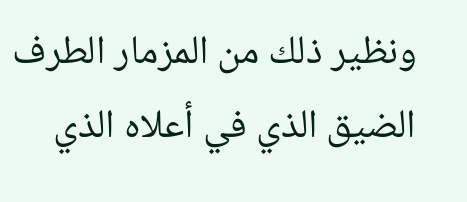ونظير ذلك من المزمار الطرف الضيق الذي في أعلاه الذي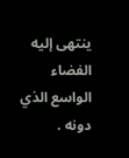ينتهى إليه الفضاء الواسع الذي دونه .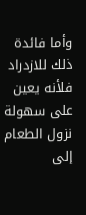وأما فائدة ذلك للازدراد فلأنه يعين على سهولة نزول الطعام إلى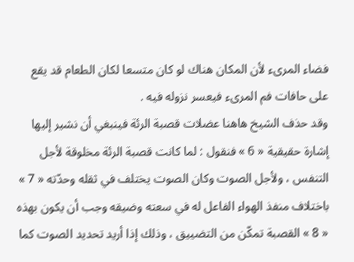فضاء المرىء لأن المكان هناك لو كان متسعا لكان الطعام قد يقع على حافات فم المرىء فيعسر نزوله فيه .
وقد حذف الشيخ هاهنا عضلات قصبة الرئة فينبغي أن نشير إليها إشارة حقيقية « 6 » فنقول : لما كانت قصبة الرئة مخلوقة لأجل التنفس ، ولأجل الصوت وكان الصوت يختلف في ثقله وحدّته « 7 » باختلاف منفذ الهواء الفاعل له في سعته وضيقه وجب أن يكون بهذه « 8 » القصبة تمكّن من التضييق ، وذلك إذا أريد تحديد الصوت كما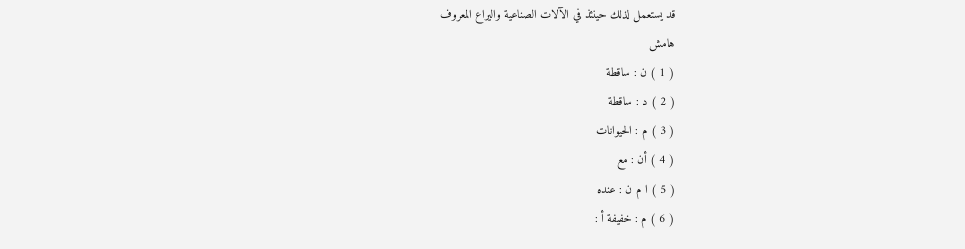قد يستعمل لذلك حينئذ في الآلات الصناعية واليراع المعروف
هامش
( 1 ) ن : ساقطة
( 2 ) د : ساقطة
( 3 ) م : الحيوانات
( 4 ) أن : مع
( 5 ) ا م ن : عنده
( 6 ) م : خفيفة أ :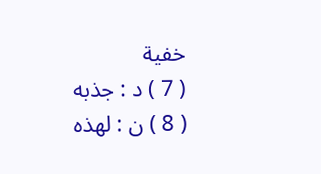خفية
( 7 ) د : جذبه
( 8 ) ن : لهذه